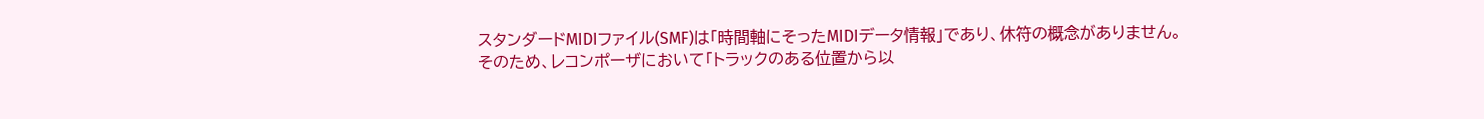スタンダードMIDIファイル(SMF)は「時間軸にそったMIDIデータ情報」であり、休符の概念がありません。
そのため、レコンポーザにおいて「トラックのある位置から以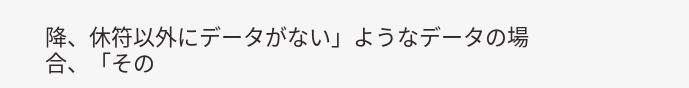降、休符以外にデータがない」ようなデータの場合、「その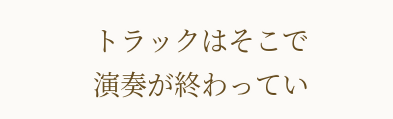トラックはそこで演奏が終わってい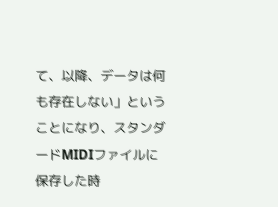て、以降、データは何も存在しない」ということになり、スタンダードMIDIファイルに保存した時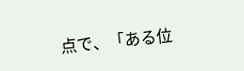点で、「ある位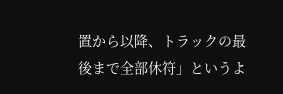置から以降、トラックの最後まで全部休符」というよ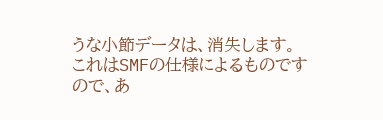うな小節データは、消失します。
これはSMFの仕様によるものですので、あ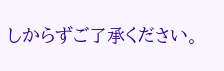しからずご了承ください。